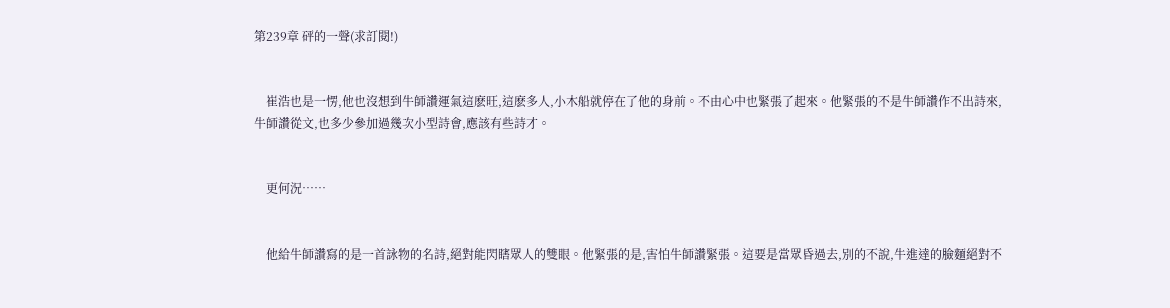第239章 砰的一聲(求訂閱!)


    崔浩也是一愣,他也沒想到牛師讚運氣這麽旺,這麽多人,小木船就停在了他的身前。不由心中也緊張了起來。他緊張的不是牛師讚作不出詩來,牛師讚從文,也多少參加過幾次小型詩會,應該有些詩才。


    更何況……


    他給牛師讚寫的是一首詠物的名詩,絕對能閃瞎眾人的雙眼。他緊張的是,害怕牛師讚緊張。這要是當眾昏過去,別的不說,牛進達的臉麵絕對不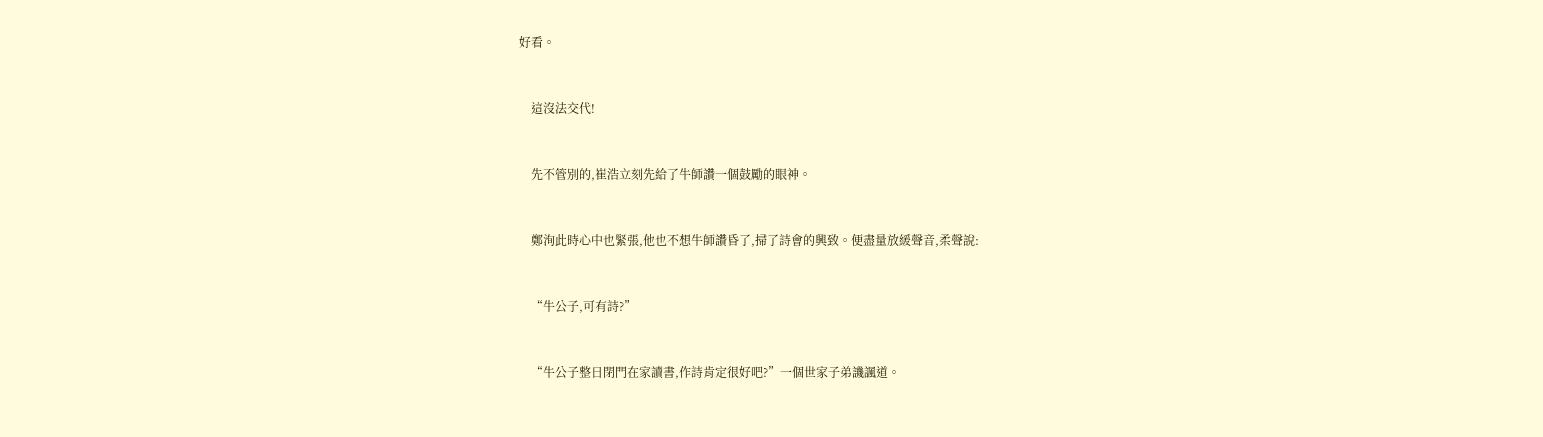好看。


    這沒法交代!


    先不管別的,崔浩立刻先給了牛師讚一個鼓勵的眼神。


    鄭洵此時心中也緊張,他也不想牛師讚昏了,掃了詩會的興致。便盡量放緩聲音,柔聲說:


    “牛公子,可有詩?”


    “牛公子整日閉門在家讀書,作詩肯定很好吧?”一個世家子弟譏諷道。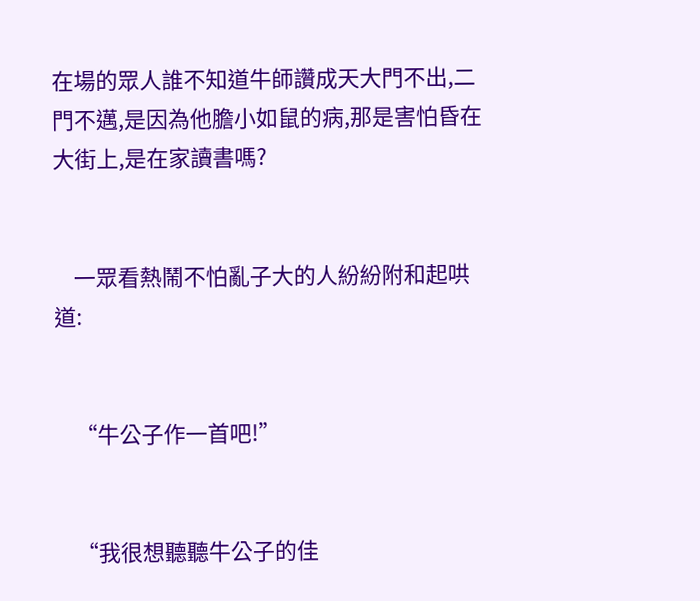在場的眾人誰不知道牛師讚成天大門不出,二門不邁,是因為他膽小如鼠的病,那是害怕昏在大街上,是在家讀書嗎?


    一眾看熱鬧不怕亂子大的人紛紛附和起哄道:


    “牛公子作一首吧!”


    “我很想聽聽牛公子的佳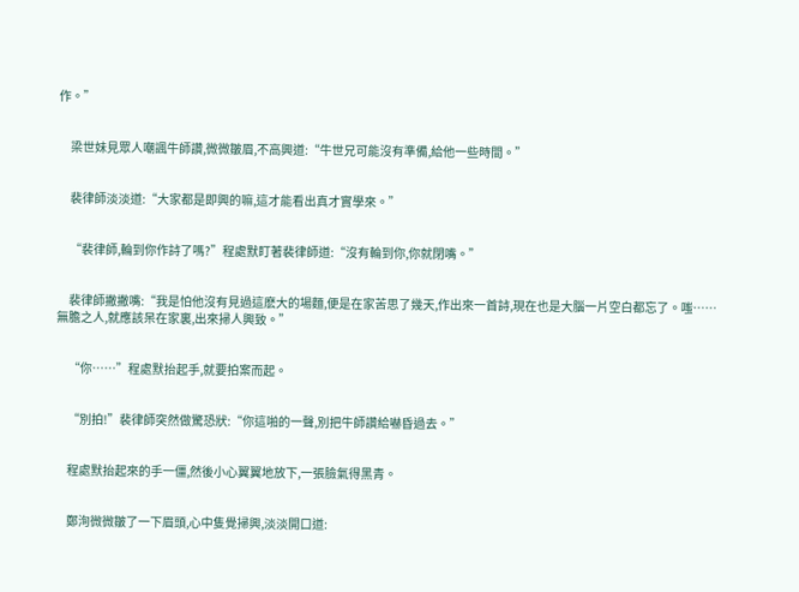作。”


    梁世妹見眾人嘲諷牛師讚,微微皺眉,不高興道:“牛世兄可能沒有準備,給他一些時間。”


    裴律師淡淡道:“大家都是即興的嘛,這才能看出真才實學來。”


    “裴律師,輪到你作詩了嗎?”程處默盯著裴律師道:“沒有輪到你,你就閉嘴。”


    裴律師撇撇嘴:“我是怕他沒有見過這麽大的場麵,便是在家苦思了幾天,作出來一首詩,現在也是大腦一片空白都忘了。嗤……無膽之人,就應該呆在家裏,出來掃人興致。”


    “你……”程處默抬起手,就要拍案而起。


    “別拍!”裴律師突然做驚恐狀:“你這啪的一聲,別把牛師讚給嚇昏過去。”


    程處默抬起來的手一僵,然後小心翼翼地放下,一張臉氣得黑青。


    鄭洵微微皺了一下眉頭,心中隻覺掃興,淡淡開口道: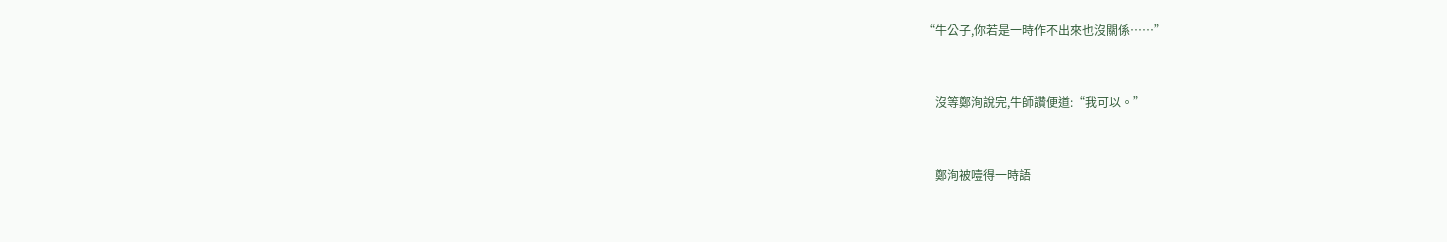“牛公子,你若是一時作不出來也沒關係……”


    沒等鄭洵說完,牛師讚便道:“我可以。”


    鄭洵被噎得一時語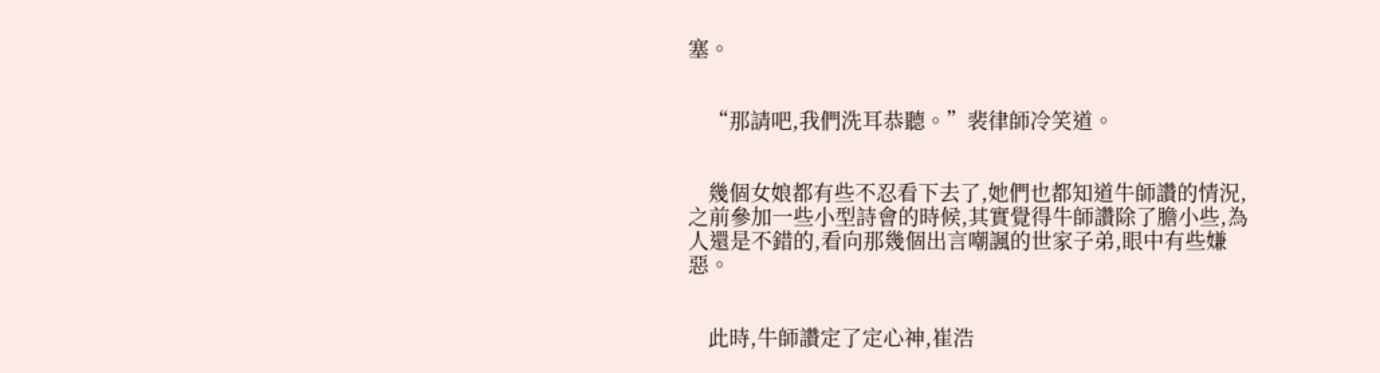塞。


    “那請吧,我們洗耳恭聽。”裴律師冷笑道。


    幾個女娘都有些不忍看下去了,她們也都知道牛師讚的情況,之前參加一些小型詩會的時候,其實覺得牛師讚除了膽小些,為人還是不錯的,看向那幾個出言嘲諷的世家子弟,眼中有些嫌惡。


    此時,牛師讚定了定心神,崔浩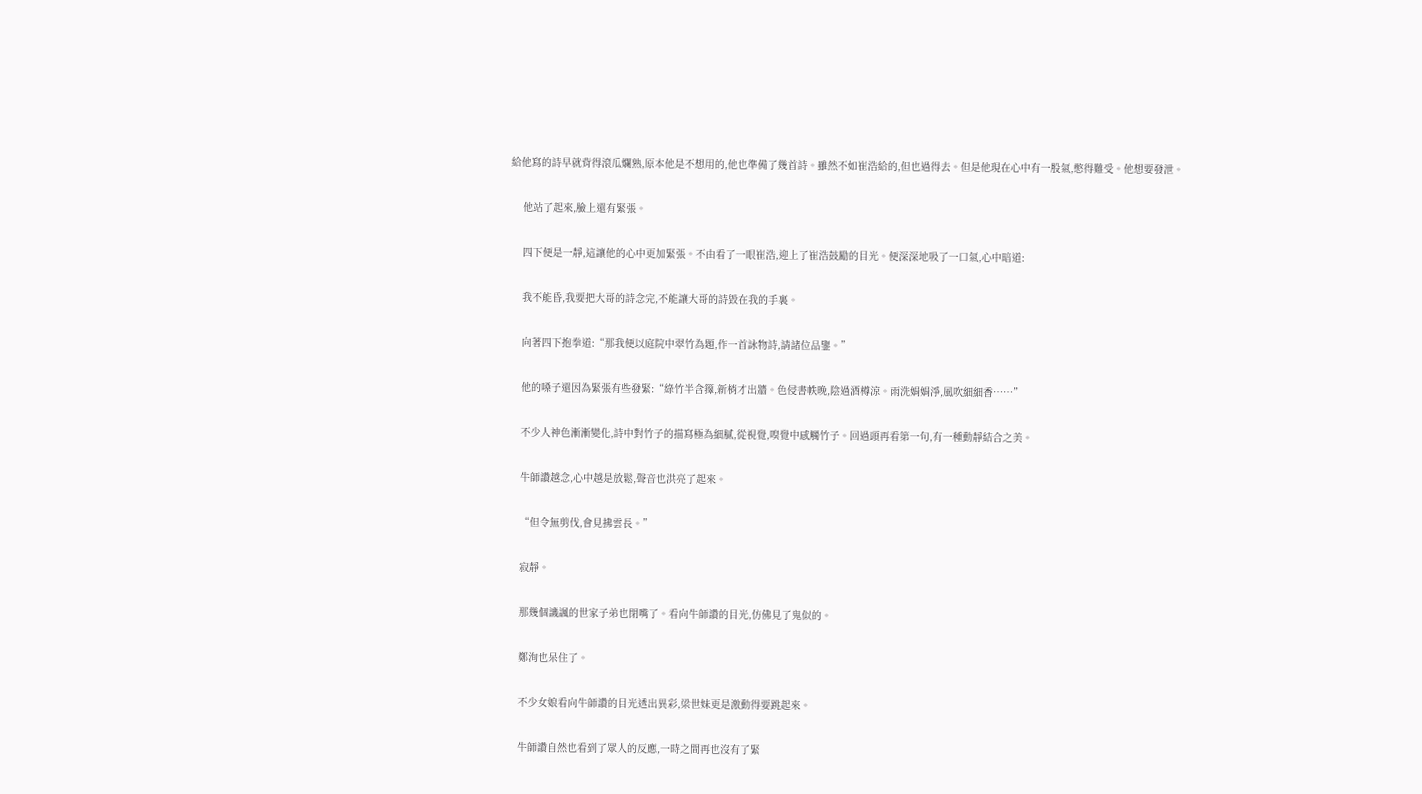給他寫的詩早就背得滾瓜爛熟,原本他是不想用的,他也準備了幾首詩。雖然不如崔浩給的,但也過得去。但是他現在心中有一股氣,憋得難受。他想要發泄。


    他站了起來,臉上還有緊張。


    四下便是一靜,這讓他的心中更加緊張。不由看了一眼崔浩,迎上了崔浩鼓勵的目光。便深深地吸了一口氣,心中暗道:


    我不能昏,我要把大哥的詩念完,不能讓大哥的詩毀在我的手裏。


    向著四下抱拳道:“那我便以庭院中翠竹為題,作一首詠物詩,請諸位品鑒。”


    他的嗓子還因為緊張有些發緊:“綠竹半含籜,新梢才出牆。色侵書帙晚,陰過酒樽涼。雨洗娟娟淨,風吹細細香……”


    不少人神色漸漸變化,詩中對竹子的描寫極為細膩,從視覺,嗅覺中感觸竹子。回過頭再看第一句,有一種動靜結合之美。


    牛師讚越念,心中越是放鬆,聲音也洪亮了起來。


    “但令無剪伐,會見拂雲長。”


    寂靜。


    那幾個譏諷的世家子弟也閉嘴了。看向牛師讚的目光,仿佛見了鬼似的。


    鄭洵也呆住了。


    不少女娘看向牛師讚的目光透出異彩,梁世妹更是激動得要跳起來。


    牛師讚自然也看到了眾人的反應,一時之間再也沒有了緊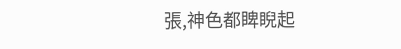張,神色都睥睨起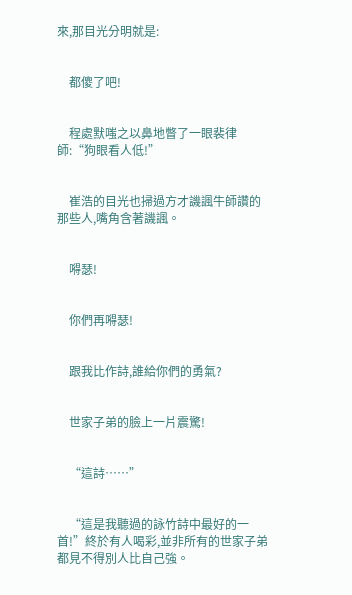來,那目光分明就是:


    都傻了吧!


    程處默嗤之以鼻地瞥了一眼裴律師:“狗眼看人低!”


    崔浩的目光也掃過方才譏諷牛師讚的那些人,嘴角含著譏諷。


    嘚瑟!


    你們再嘚瑟!


    跟我比作詩,誰給你們的勇氣?


    世家子弟的臉上一片震驚!


    “這詩……”


    “這是我聽過的詠竹詩中最好的一首!”終於有人喝彩,並非所有的世家子弟都見不得別人比自己強。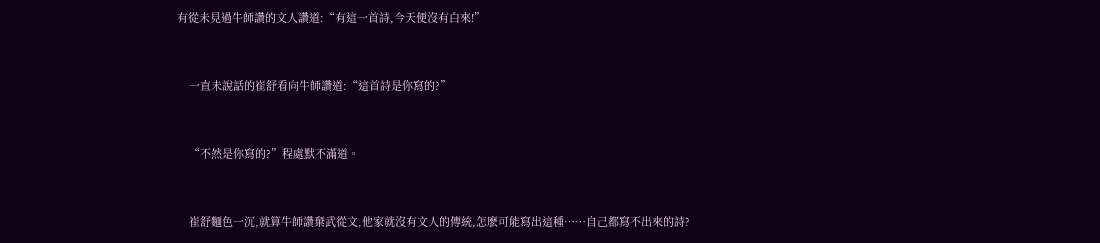有從未見過牛師讚的文人讚道:“有這一首詩,今天便沒有白來!”


    一直未說話的崔舒看向牛師讚道:“這首詩是你寫的?”


    “不然是你寫的?”程處默不滿道。


    崔舒麵色一沉,就算牛師讚棄武從文,他家就沒有文人的傳統,怎麽可能寫出這種……自己都寫不出來的詩?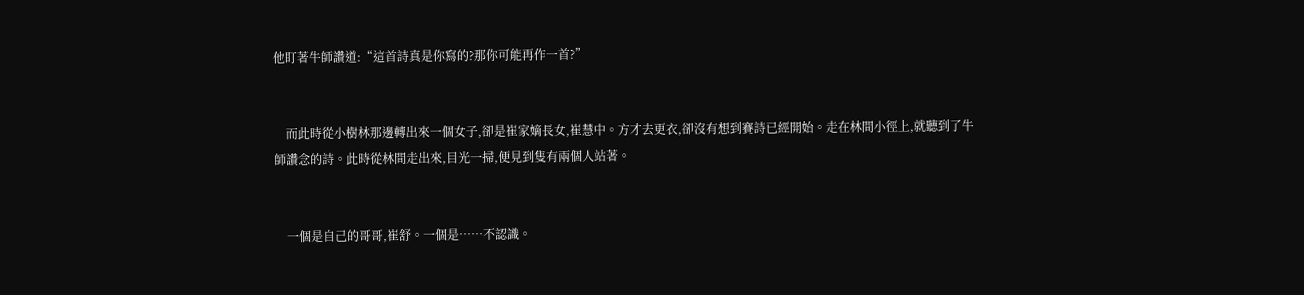他盯著牛師讚道:“這首詩真是你寫的?那你可能再作一首?”


    而此時從小樹林那邊轉出來一個女子,卻是崔家嫡長女,崔慧中。方才去更衣,卻沒有想到賽詩已經開始。走在林間小徑上,就聽到了牛師讚念的詩。此時從林間走出來,目光一掃,便見到隻有兩個人站著。


    一個是自己的哥哥,崔舒。一個是……不認識。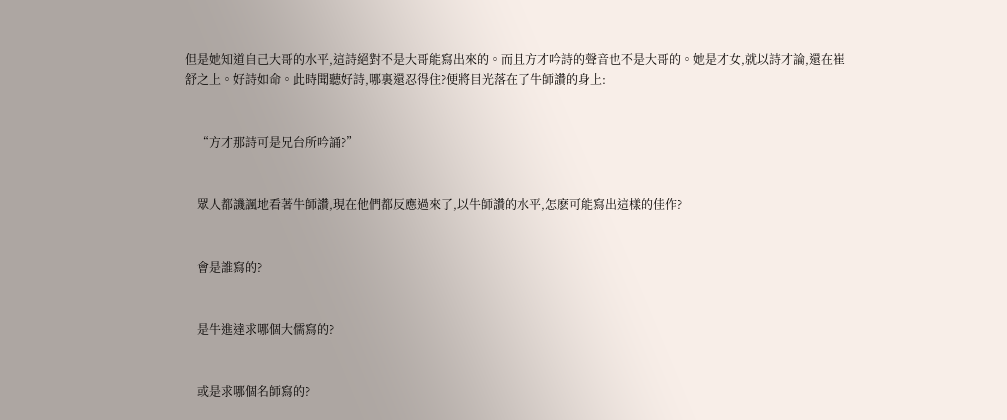但是她知道自己大哥的水平,這詩絕對不是大哥能寫出來的。而且方才吟詩的聲音也不是大哥的。她是才女,就以詩才論,還在崔舒之上。好詩如命。此時聞聽好詩,哪裏還忍得住?便將目光落在了牛師讚的身上:


    “方才那詩可是兄台所吟誦?”


    眾人都譏諷地看著牛師讚,現在他們都反應過來了,以牛師讚的水平,怎麽可能寫出這樣的佳作?


    會是誰寫的?


    是牛進達求哪個大儒寫的?


    或是求哪個名師寫的?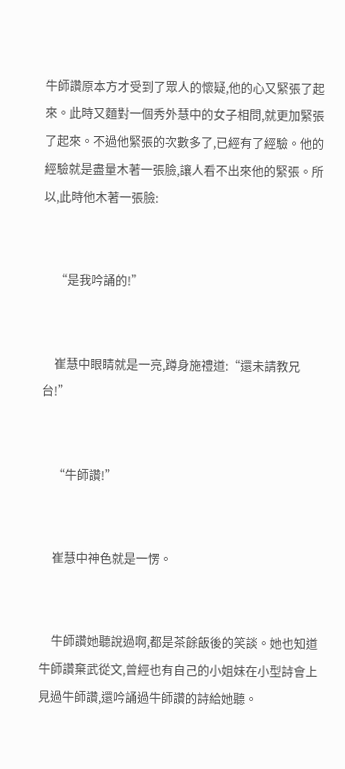牛師讚原本方才受到了眾人的懷疑,他的心又緊張了起來。此時又麵對一個秀外慧中的女子相問,就更加緊張了起來。不過他緊張的次數多了,已經有了經驗。他的經驗就是盡量木著一張臉,讓人看不出來他的緊張。所以,此時他木著一張臉:


    “是我吟誦的!”


    崔慧中眼睛就是一亮,蹲身施禮道:“還未請教兄台!”


    “牛師讚!”


    崔慧中神色就是一愣。


    牛師讚她聽說過啊,都是茶餘飯後的笑談。她也知道牛師讚棄武從文,曾經也有自己的小姐妹在小型詩會上見過牛師讚,還吟誦過牛師讚的詩給她聽。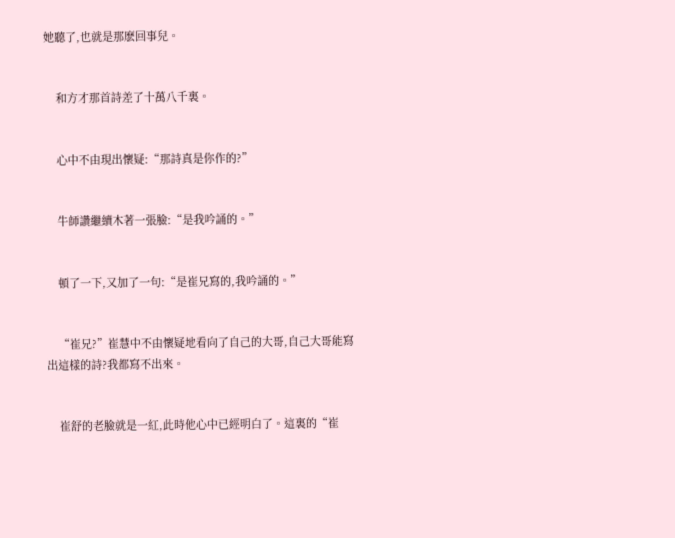她聽了,也就是那麽回事兒。


    和方才那首詩差了十萬八千裏。


    心中不由現出懷疑:“那詩真是你作的?”


    牛師讚繼續木著一張臉:“是我吟誦的。”


    頓了一下,又加了一句:“是崔兄寫的,我吟誦的。”


    “崔兄?”崔慧中不由懷疑地看向了自己的大哥,自己大哥能寫出這樣的詩?我都寫不出來。


    崔舒的老臉就是一紅,此時他心中已經明白了。這裏的“崔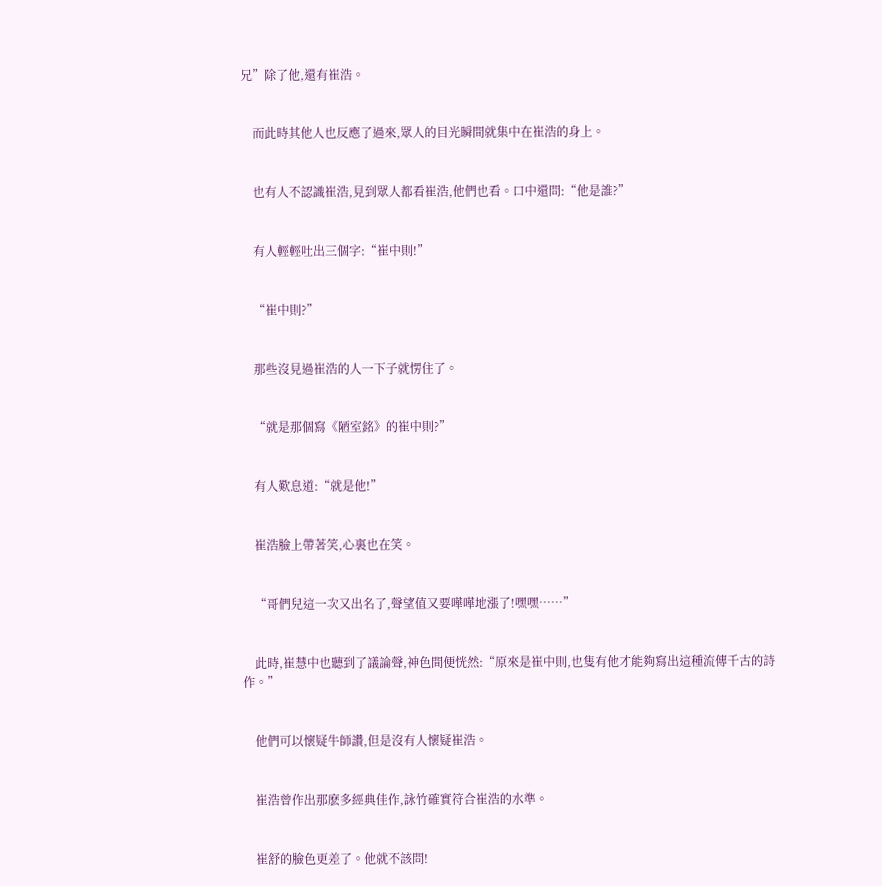兄”除了他,還有崔浩。


    而此時其他人也反應了過來,眾人的目光瞬間就集中在崔浩的身上。


    也有人不認識崔浩,見到眾人都看崔浩,他們也看。口中還問:“他是誰?”


    有人輕輕吐出三個字:“崔中則!”


    “崔中則?”


    那些沒見過崔浩的人一下子就愣住了。


    “就是那個寫《陋室銘》的崔中則?”


    有人歎息道:“就是他!”


    崔浩臉上帶著笑,心裏也在笑。


    “哥們兒這一次又出名了,聲望值又要嘩嘩地漲了!嘿嘿……”


    此時,崔慧中也聽到了議論聲,神色間便恍然:“原來是崔中則,也隻有他才能夠寫出這種流傳千古的詩作。”


    他們可以懷疑牛師讚,但是沒有人懷疑崔浩。


    崔浩曾作出那麽多經典佳作,詠竹確實符合崔浩的水準。


    崔舒的臉色更差了。他就不該問!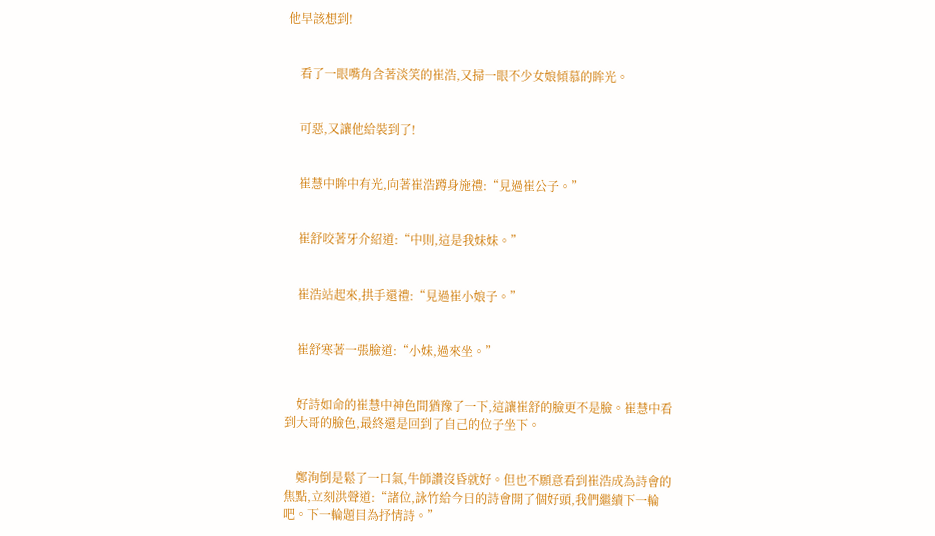他早該想到!


    看了一眼嘴角含著淡笑的崔浩,又掃一眼不少女娘傾慕的眸光。


    可惡,又讓他給裝到了!


    崔慧中眸中有光,向著崔浩蹲身施禮:“見過崔公子。”


    崔舒咬著牙介紹道:“中則,這是我妹妹。”


    崔浩站起來,拱手還禮:“見過崔小娘子。”


    崔舒寒著一張臉道:“小妹,過來坐。”


    好詩如命的崔慧中神色間猶豫了一下,這讓崔舒的臉更不是臉。崔慧中看到大哥的臉色,最終還是回到了自己的位子坐下。


    鄭洵倒是鬆了一口氣,牛師讚沒昏就好。但也不願意看到崔浩成為詩會的焦點,立刻洪聲道:“諸位,詠竹給今日的詩會開了個好頭,我們繼續下一輪吧。下一輪題目為抒情詩。”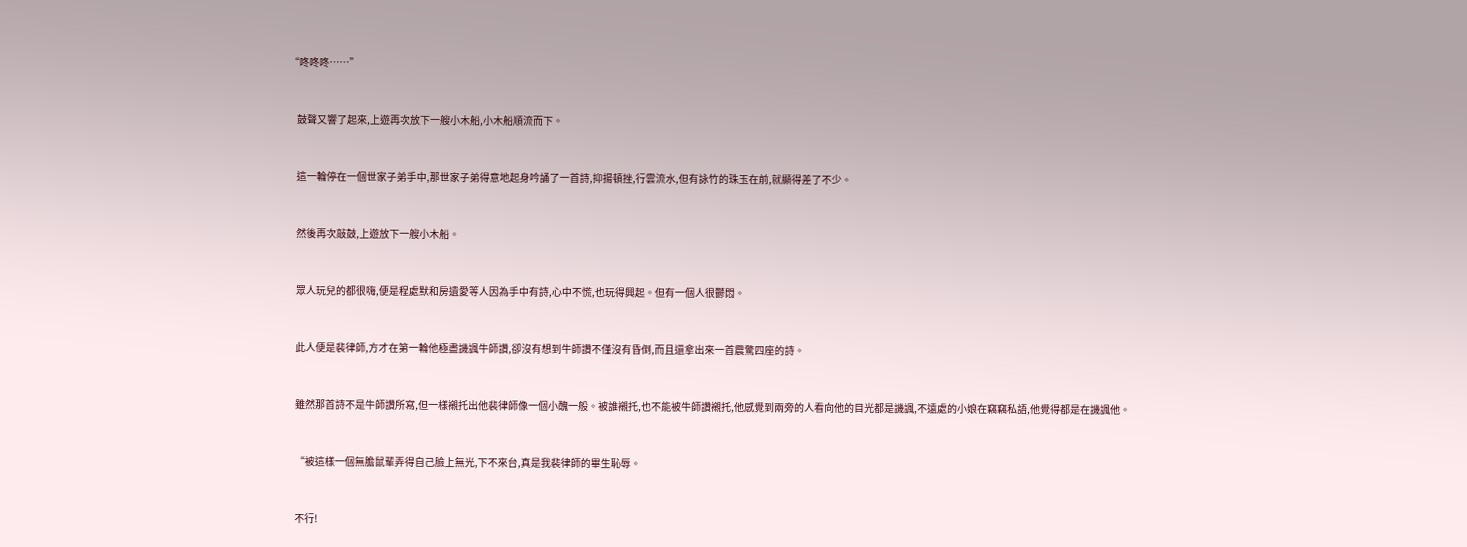“咚咚咚……”


    鼓聲又響了起來,上遊再次放下一艘小木船,小木船順流而下。


    這一輪停在一個世家子弟手中,那世家子弟得意地起身吟誦了一首詩,抑揚頓挫,行雲流水,但有詠竹的珠玉在前,就顯得差了不少。


    然後再次敲鼓,上遊放下一艘小木船。


    眾人玩兒的都很嗨,便是程處默和房遺愛等人因為手中有詩,心中不慌,也玩得興起。但有一個人很鬱悶。


    此人便是裴律師,方才在第一輪他極盡譏諷牛師讚,卻沒有想到牛師讚不僅沒有昏倒,而且還拿出來一首震驚四座的詩。


    雖然那首詩不是牛師讚所寫,但一樣襯托出他裴律師像一個小醜一般。被誰襯托,也不能被牛師讚襯托,他感覺到兩旁的人看向他的目光都是譏諷,不遠處的小娘在竊竊私語,他覺得都是在譏諷他。


    “被這樣一個無膽鼠輩弄得自己臉上無光,下不來台,真是我裴律師的畢生恥辱。


    不行!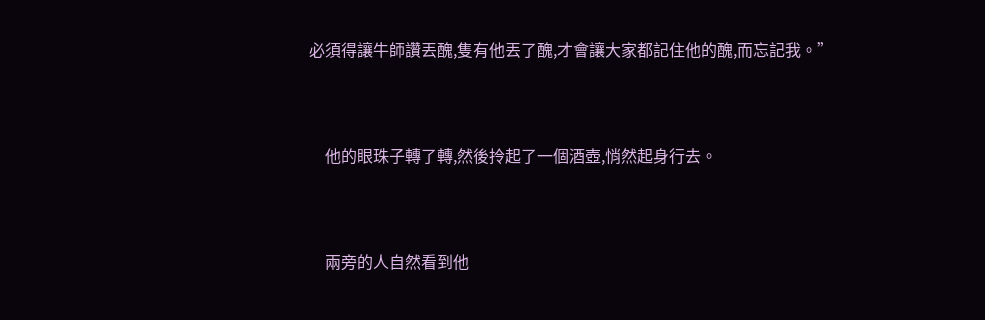必須得讓牛師讚丟醜,隻有他丟了醜,才會讓大家都記住他的醜,而忘記我。”


    他的眼珠子轉了轉,然後拎起了一個酒壺,悄然起身行去。


    兩旁的人自然看到他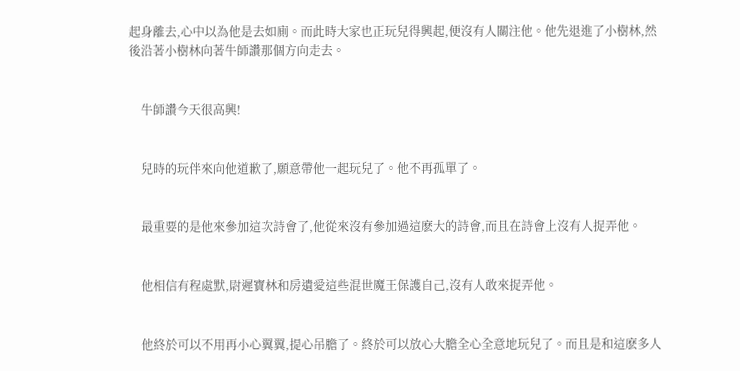起身離去,心中以為他是去如廁。而此時大家也正玩兒得興起,便沒有人關注他。他先退進了小樹林,然後沿著小樹林向著牛師讚那個方向走去。


    牛師讚今天很高興!


    兒時的玩伴來向他道歉了,願意帶他一起玩兒了。他不再孤單了。


    最重要的是他來參加這次詩會了,他從來沒有參加過這麽大的詩會,而且在詩會上沒有人捉弄他。


    他相信有程處默,尉遲寶林和房遺愛這些混世魔王保護自己,沒有人敢來捉弄他。


    他終於可以不用再小心翼翼,提心吊膽了。終於可以放心大膽全心全意地玩兒了。而且是和這麽多人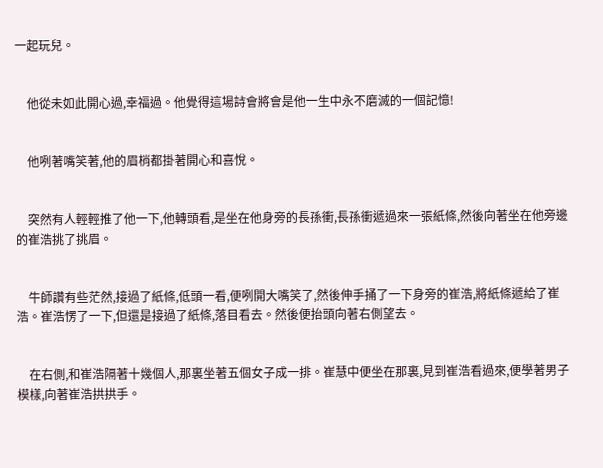一起玩兒。


    他從未如此開心過,幸福過。他覺得這場詩會將會是他一生中永不磨滅的一個記憶!


    他咧著嘴笑著,他的眉梢都掛著開心和喜悅。


    突然有人輕輕推了他一下,他轉頭看,是坐在他身旁的長孫衝,長孫衝遞過來一張紙條,然後向著坐在他旁邊的崔浩挑了挑眉。


    牛師讚有些茫然,接過了紙條,低頭一看,便咧開大嘴笑了,然後伸手捅了一下身旁的崔浩,將紙條遞給了崔浩。崔浩愣了一下,但還是接過了紙條,落目看去。然後便抬頭向著右側望去。


    在右側,和崔浩隔著十幾個人,那裏坐著五個女子成一排。崔慧中便坐在那裏,見到崔浩看過來,便學著男子模樣,向著崔浩拱拱手。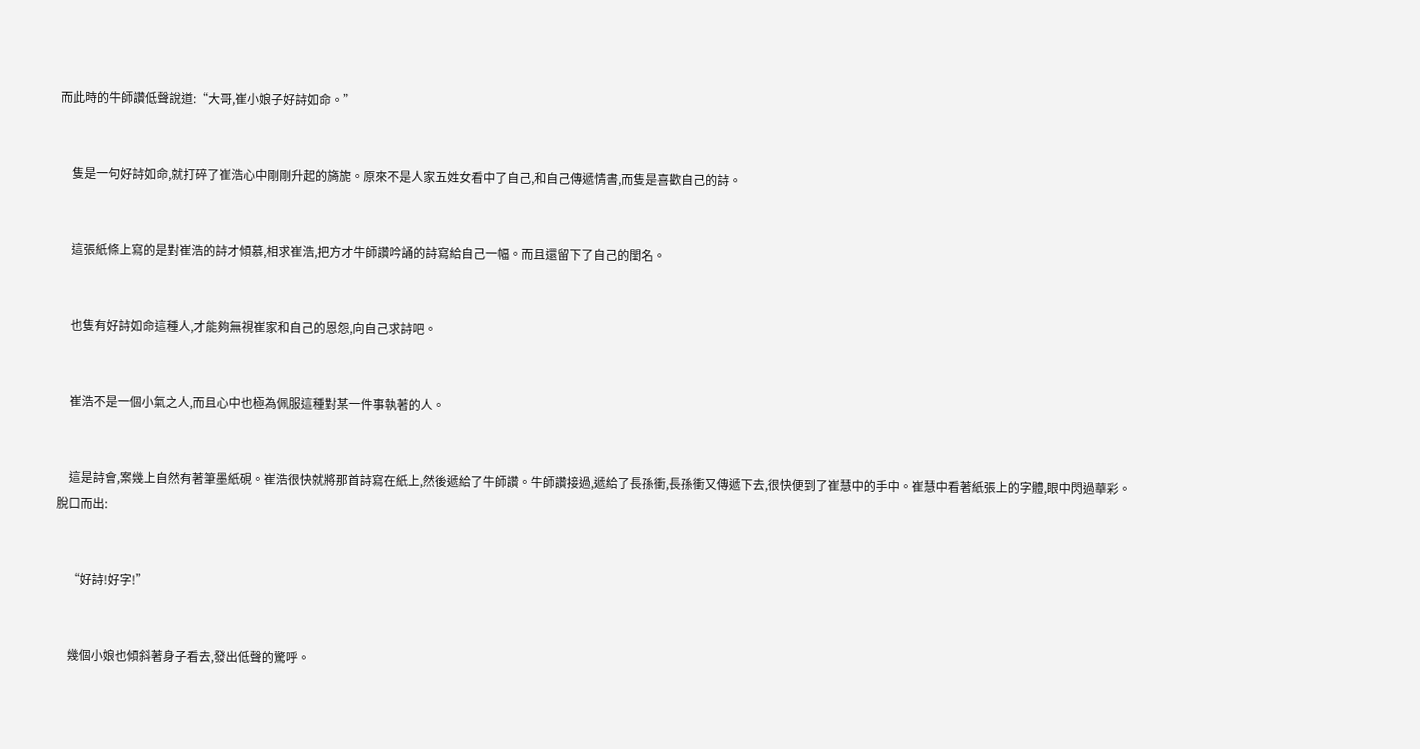而此時的牛師讚低聲說道:“大哥,崔小娘子好詩如命。”


    隻是一句好詩如命,就打碎了崔浩心中剛剛升起的旖旎。原來不是人家五姓女看中了自己,和自己傳遞情書,而隻是喜歡自己的詩。


    這張紙條上寫的是對崔浩的詩才傾慕,相求崔浩,把方才牛師讚吟誦的詩寫給自己一幅。而且還留下了自己的閨名。


    也隻有好詩如命這種人,才能夠無視崔家和自己的恩怨,向自己求詩吧。


    崔浩不是一個小氣之人,而且心中也極為佩服這種對某一件事執著的人。


    這是詩會,案幾上自然有著筆墨紙硯。崔浩很快就將那首詩寫在紙上,然後遞給了牛師讚。牛師讚接過,遞給了長孫衝,長孫衝又傳遞下去,很快便到了崔慧中的手中。崔慧中看著紙張上的字體,眼中閃過華彩。脫口而出:


    “好詩!好字!”


    幾個小娘也傾斜著身子看去,發出低聲的驚呼。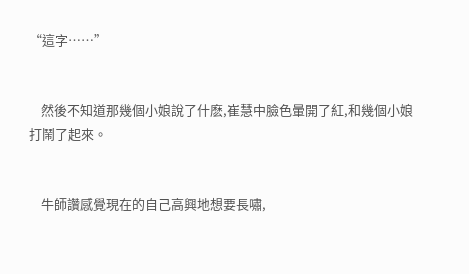“這字……”


    然後不知道那幾個小娘說了什麽,崔慧中臉色暈開了紅,和幾個小娘打鬧了起來。


    牛師讚感覺現在的自己高興地想要長嘯,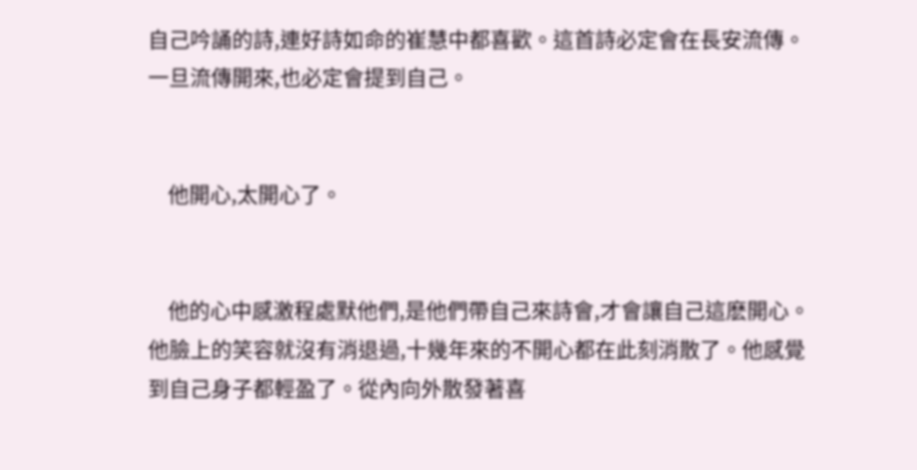自己吟誦的詩,連好詩如命的崔慧中都喜歡。這首詩必定會在長安流傳。一旦流傳開來,也必定會提到自己。


    他開心,太開心了。


    他的心中感激程處默他們,是他們帶自己來詩會,才會讓自己這麽開心。他臉上的笑容就沒有消退過,十幾年來的不開心都在此刻消散了。他感覺到自己身子都輕盈了。從內向外散發著喜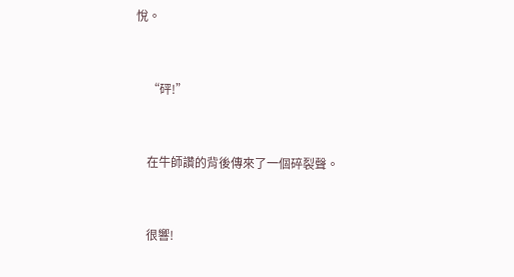悅。


    “砰!”


    在牛師讚的背後傳來了一個碎裂聲。


    很響!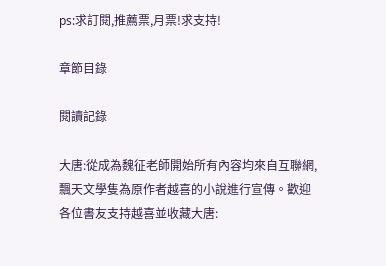ps:求訂閱,推薦票,月票!求支持!

章節目錄

閱讀記錄

大唐:從成為魏征老師開始所有內容均來自互聯網,飄天文學隻為原作者越喜的小說進行宣傳。歡迎各位書友支持越喜並收藏大唐: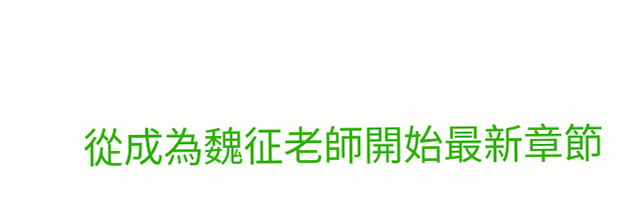從成為魏征老師開始最新章節